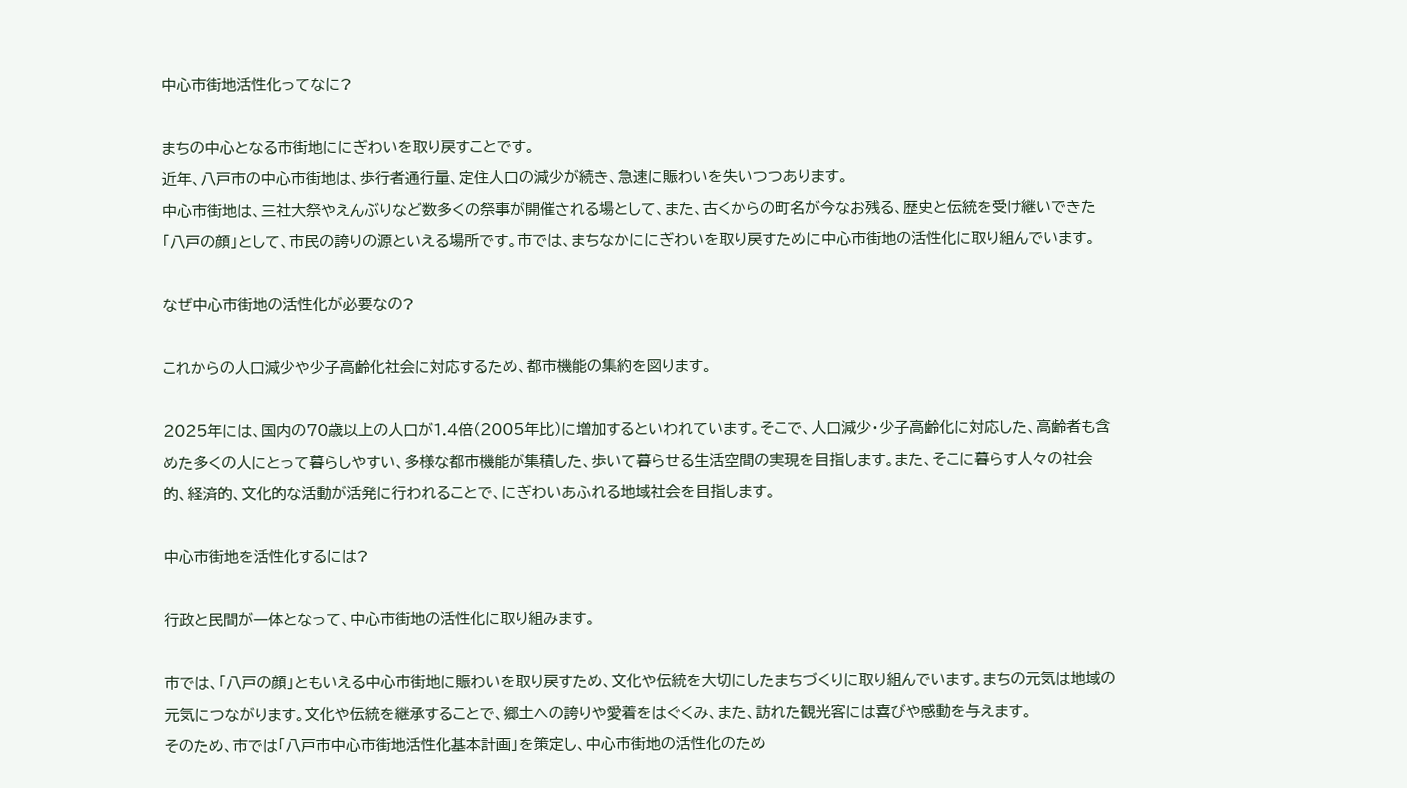中心市街地活性化ってなに?

まちの中心となる市街地ににぎわいを取り戻すことです。
近年、八戸市の中心市街地は、歩行者通行量、定住人口の減少が続き、急速に賑わいを失いつつあります。
中心市街地は、三社大祭やえんぶりなど数多くの祭事が開催される場として、また、古くからの町名が今なお残る、歴史と伝統を受け継いできた「八戸の顔」として、市民の誇りの源といえる場所です。市では、まちなかににぎわいを取り戻すために中心市街地の活性化に取り組んでいます。

なぜ中心市街地の活性化が必要なの?

これからの人口減少や少子高齢化社会に対応するため、都市機能の集約を図ります。

2025年には、国内の70歳以上の人口が1.4倍(2005年比)に増加するといわれています。そこで、人口減少・少子高齢化に対応した、高齢者も含めた多くの人にとって暮らしやすい、多様な都市機能が集積した、歩いて暮らせる生活空間の実現を目指します。また、そこに暮らす人々の社会的、経済的、文化的な活動が活発に行われることで、にぎわいあふれる地域社会を目指します。

中心市街地を活性化するには?

行政と民間が一体となって、中心市街地の活性化に取り組みます。

市では、「八戸の顔」ともいえる中心市街地に賑わいを取り戻すため、文化や伝統を大切にしたまちづくりに取り組んでいます。まちの元気は地域の元気につながります。文化や伝統を継承することで、郷土への誇りや愛着をはぐくみ、また、訪れた観光客には喜びや感動を与えます。
そのため、市では「八戸市中心市街地活性化基本計画」を策定し、中心市街地の活性化のため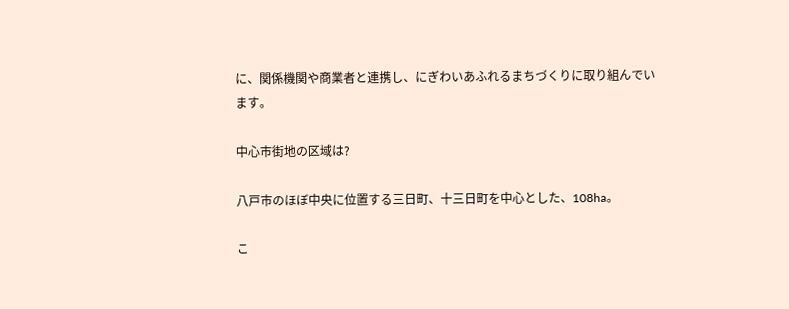に、関係機関や商業者と連携し、にぎわいあふれるまちづくりに取り組んでいます。

中心市街地の区域は?

八戸市のほぼ中央に位置する三日町、十三日町を中心とした、108ha。

こ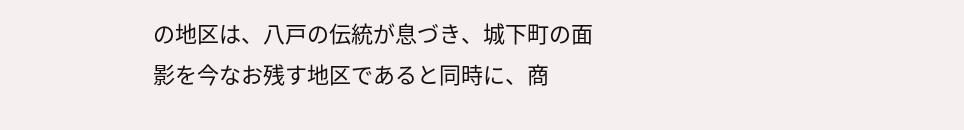の地区は、八戸の伝統が息づき、城下町の面影を今なお残す地区であると同時に、商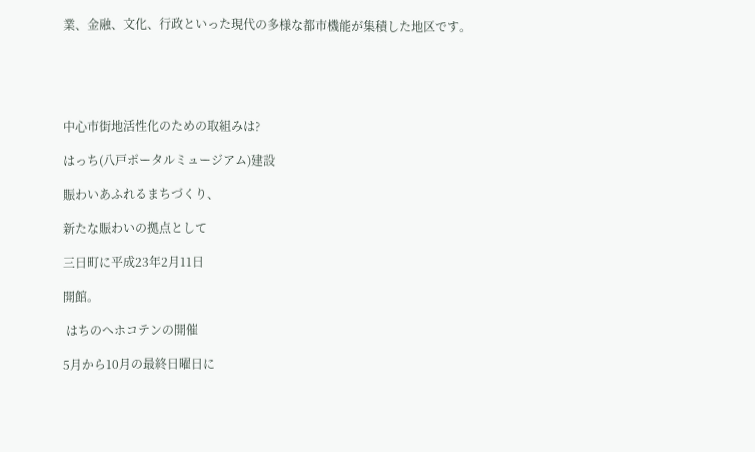業、金融、文化、行政といった現代の多様な都市機能が集積した地区です。





中心市街地活性化のための取組みは?

はっち(八戸ポータルミュージアム)建設

賑わいあふれるまちづくり、

新たな賑わいの拠点として

三日町に平成23年2月11日

開館。

 はちのへホコテンの開催

5月から10月の最終日曜日に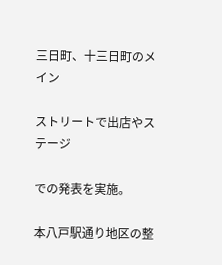三日町、十三日町のメイン

ストリートで出店やステージ

での発表を実施。

本八戸駅通り地区の整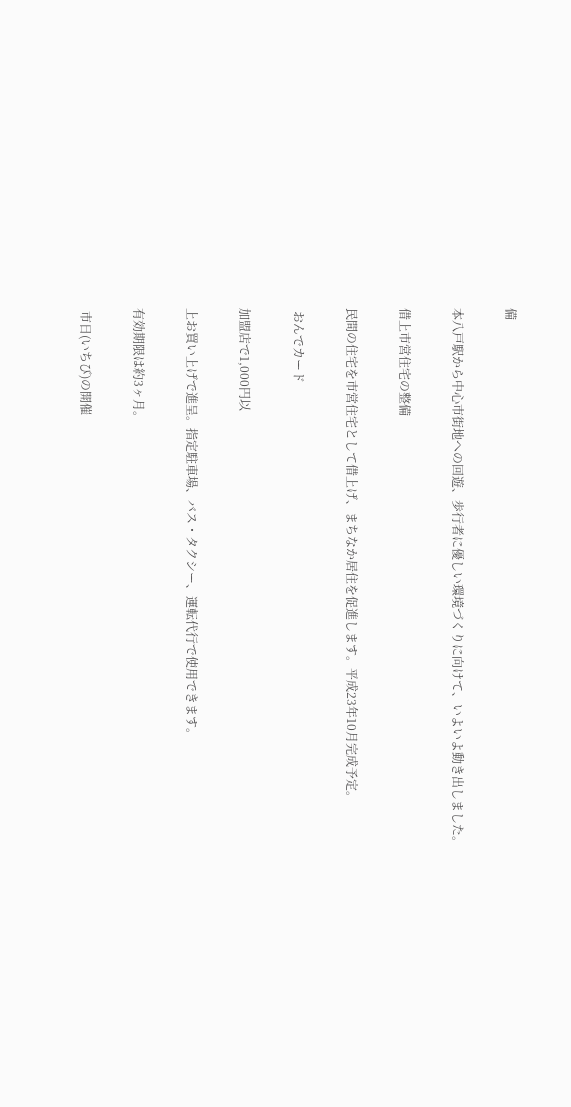備

本八戸駅から中心市街地への回遊、歩行者に優しい環境づくりに向けて、いよいよ動き出しました。

借上市営住宅の整備

民間の住宅を市営住宅として借上げ、まちなか居住を促進します。平成23年10月完成予定。

 おんでカード

加盟店で1,000円以

上お買い上げで進呈。指定駐車場、バス・タクシー、運転代行で使用できます。

有効期限は約3ヶ月。

 市日(いちび)の開催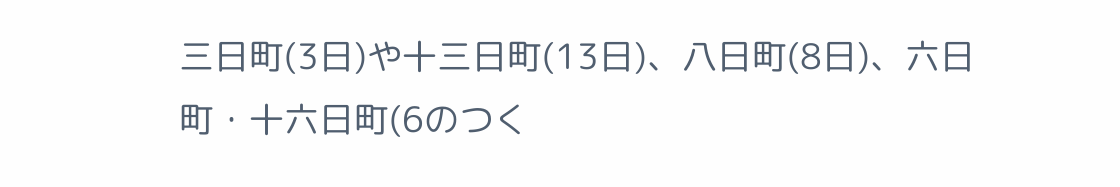三日町(3日)や十三日町(13日)、八日町(8日)、六日町・十六日町(6のつく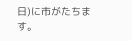日)に市がたちます。